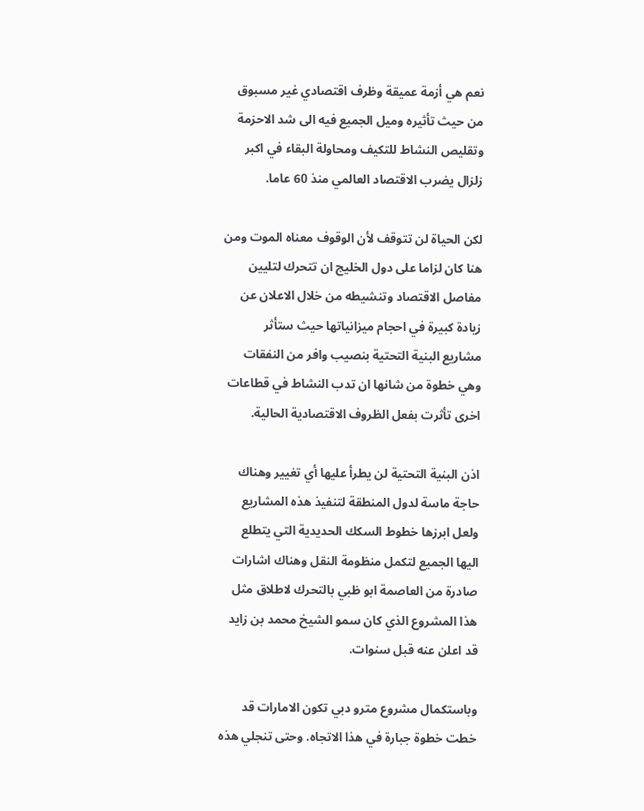نعم هي أزمة عميقة وظرف اقتصادي غير مسبوق من حيث تأثيره وميل الجميع فيه الى شد الاحزمة وتقليص النشاط للتكيف ومحاولة البقاء في اكبر زلزال يضرب الاقتصاد العالمي منذ 60 عاما.

لكن الحياة لن تتوقف لأن الوقوف معناه الموت ومن هنا كان لزاما على دول الخليج ان تتحرك لتليين مفاصل الاقتصاد وتنشيطه من خلال الاعلان عن زيادة كبيرة في احجام ميزانياتها حيث ستأثر مشاريع البنية التحتية بنصيب وافر من النفقات وهي خطوة من شانها ان تدب النشاط في قطاعات اخرى تأثرت بفعل الظروف الاقتصادية الحالية.

اذن البنية التحتية لن يطرأ عليها أي تغيير وهناك حاجة ماسة لدول المنطقة لتنفيذ هذه المشاريع ولعل ابرزها خطوط السكك الحديدية التي يتطلع اليها الجميع لتكمل منظومة النقل وهناك اشارات صادرة من العاصمة ابو ظبي بالتحرك لاطلاق مثل هذا المشروع الذي كان سمو الشيخ محمد بن زايد قد اعلن عنه قبل سنوات.

وباستكمال مشروع مترو دبي تكون الامارات قد خطت خطوة جبارة في هذا الاتجاه. وحتى تنجلي هذه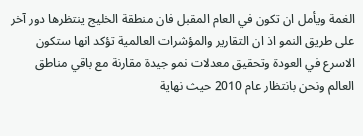الغمة ويأمل ان تكون في العام المقبل فان منطقة الخليج ينتظرها دور آخر على طريق النمو اذ ان التقارير والمؤشرات العالمية تؤكد انها ستكون الاسرع في العودة وتحقيق معدلات نمو جيدة مقارنة مع باقي مناطق العالم ونحن بانتظار عام 2010 حيث نهاية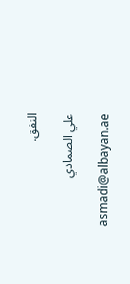النفق.

علي الصمادي

asmadi@albayan.ae